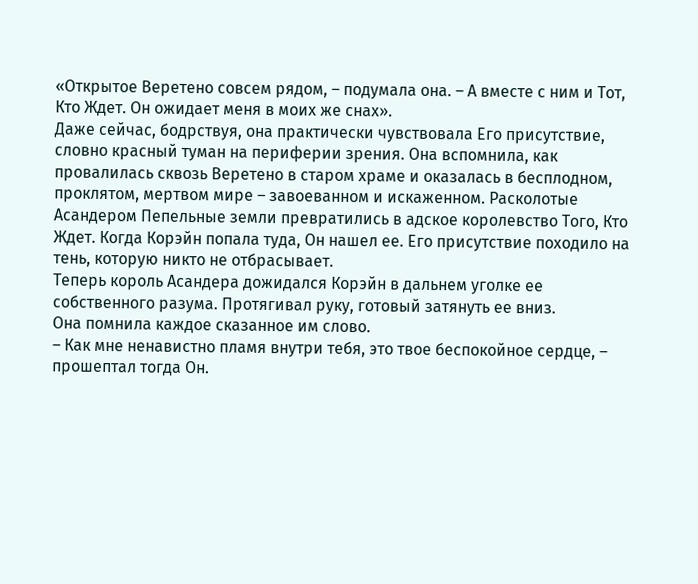«Открытое Веретено совсем рядом, – подумала она. – А вместе с ним и Тот, Кто Ждет. Он ожидает меня в моих же снах».
Даже сейчас, бодрствуя, она практически чувствовала Его присутствие, словно красный туман на периферии зрения. Она вспомнила, как провалилась сквозь Веретено в старом храме и оказалась в бесплодном, проклятом, мертвом мире – завоеванном и искаженном. Расколотые Асандером Пепельные земли превратились в адское королевство Того, Кто Ждет. Когда Корэйн попала туда, Он нашел ее. Его присутствие походило на тень, которую никто не отбрасывает.
Теперь король Асандера дожидался Корэйн в дальнем уголке ее собственного разума. Протягивал руку, готовый затянуть ее вниз.
Она помнила каждое сказанное им слово.
– Как мне ненавистно пламя внутри тебя, это твое беспокойное сердце, – прошептал тогда Он.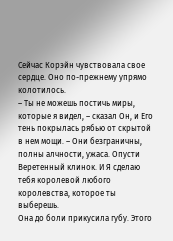Сейчас Корэйн чувствовала свое сердце. Оно по-прежнему упрямо колотилось.
– Ты не можешь постичь миры, которые я видел, – сказал Он, и Его тень покрылась рябью от скрытой в нем мощи. – Они безграничны, полны алчности, ужаса. Опусти Веретенный клинок. И Я сделаю тебя королевой любого королевства, которое ты выберешь.
Она до боли прикусила губу. Этого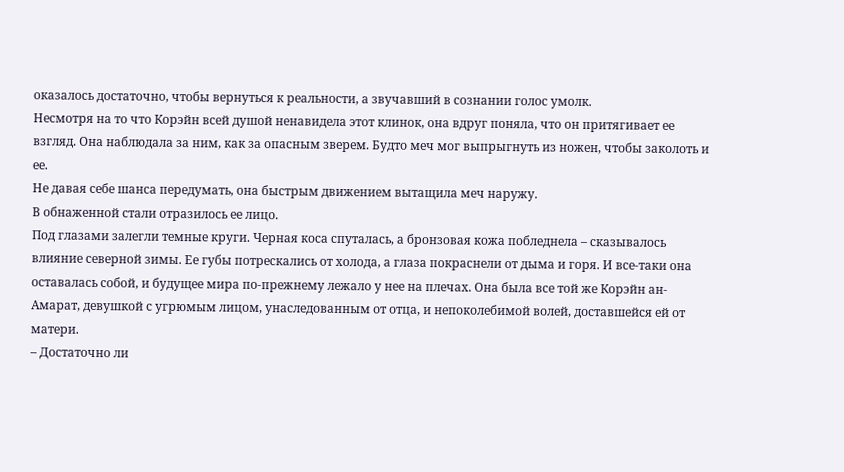оказалось достаточно, чтобы вернуться к реальности, а звучавший в сознании голос умолк.
Несмотря на то что Корэйн всей душой ненавидела этот клинок, она вдруг поняла, что он притягивает ее взгляд. Она наблюдала за ним, как за опасным зверем. Будто меч мог выпрыгнуть из ножен, чтобы заколоть и ее.
Не давая себе шанса передумать, она быстрым движением вытащила меч наружу.
В обнаженной стали отразилось ее лицо.
Под глазами залегли темные круги. Черная коса спуталась, а бронзовая кожа побледнела – сказывалось влияние северной зимы. Ее губы потрескались от холода, а глаза покраснели от дыма и горя. И все-таки она оставалась собой, и будущее мира по-прежнему лежало у нее на плечах. Она была все той же Корэйн ан-Амарат, девушкой с угрюмым лицом, унаследованным от отца, и непоколебимой волей, доставшейся ей от матери.
– Достаточно ли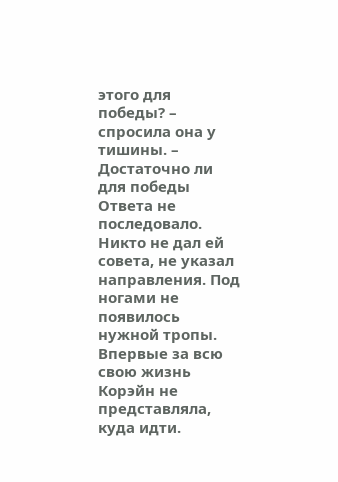этого для победы? – спросила она у тишины. – Достаточно ли для победы
Ответа не последовало. Никто не дал ей совета, не указал направления. Под ногами не появилось нужной тропы.
Впервые за всю свою жизнь Корэйн не представляла, куда идти.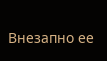Внезапно ее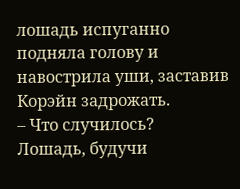лошадь испуганно подняла голову и навострила уши, заставив Корэйн задрожать.
– Что случилось?
Лошадь, будучи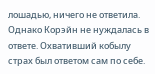лошадью, ничего не ответила.
Однако Корэйн не нуждалась в ответе. Охвативший кобылу страх был ответом сам по себе.